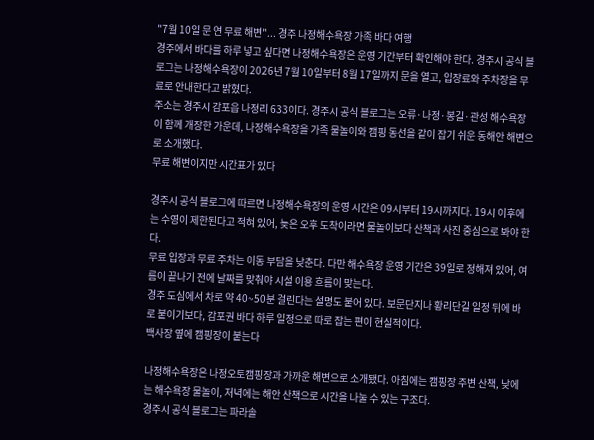"7월 10일 문 연 무료 해변"... 경주 나정해수욕장 가족 바다 여행
경주에서 바다를 하루 넣고 싶다면 나정해수욕장은 운영 기간부터 확인해야 한다. 경주시 공식 블로그는 나정해수욕장이 2026년 7월 10일부터 8월 17일까지 문을 열고, 입장료와 주차장을 무료로 안내한다고 밝혔다.
주소는 경주시 감포읍 나정리 633이다. 경주시 공식 블로그는 오류·나정·봉길·관성 해수욕장이 함께 개장한 가운데, 나정해수욕장을 가족 물놀이와 캠핑 동선을 같이 잡기 쉬운 동해안 해변으로 소개했다.
무료 해변이지만 시간표가 있다

경주시 공식 블로그에 따르면 나정해수욕장의 운영 시간은 09시부터 19시까지다. 19시 이후에는 수영이 제한된다고 적혀 있어, 늦은 오후 도착이라면 물놀이보다 산책과 사진 중심으로 봐야 한다.
무료 입장과 무료 주차는 이동 부담을 낮춘다. 다만 해수욕장 운영 기간은 39일로 정해져 있어, 여름이 끝나기 전에 날짜를 맞춰야 시설 이용 흐름이 맞는다.
경주 도심에서 차로 약 40~50분 걸린다는 설명도 붙어 있다. 보문단지나 황리단길 일정 뒤에 바로 붙이기보다, 감포권 바다 하루 일정으로 따로 잡는 편이 현실적이다.
백사장 옆에 캠핑장이 붙는다

나정해수욕장은 나정오토캠핑장과 가까운 해변으로 소개됐다. 아침에는 캠핑장 주변 산책, 낮에는 해수욕장 물놀이, 저녁에는 해안 산책으로 시간을 나눌 수 있는 구조다.
경주시 공식 블로그는 파라솔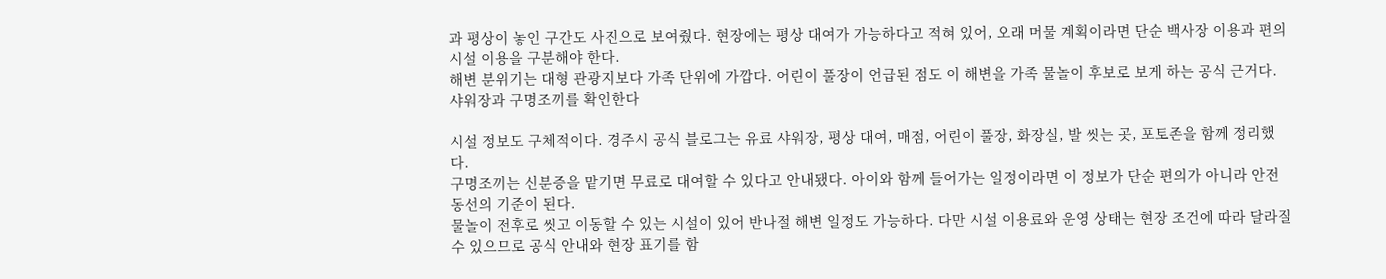과 평상이 놓인 구간도 사진으로 보여줬다. 현장에는 평상 대여가 가능하다고 적혀 있어, 오래 머물 계획이라면 단순 백사장 이용과 편의시설 이용을 구분해야 한다.
해변 분위기는 대형 관광지보다 가족 단위에 가깝다. 어린이 풀장이 언급된 점도 이 해변을 가족 물놀이 후보로 보게 하는 공식 근거다.
샤워장과 구명조끼를 확인한다

시설 정보도 구체적이다. 경주시 공식 블로그는 유료 샤워장, 평상 대여, 매점, 어린이 풀장, 화장실, 발 씻는 곳, 포토존을 함께 정리했다.
구명조끼는 신분증을 맡기면 무료로 대여할 수 있다고 안내됐다. 아이와 함께 들어가는 일정이라면 이 정보가 단순 편의가 아니라 안전 동선의 기준이 된다.
물놀이 전후로 씻고 이동할 수 있는 시설이 있어 반나절 해변 일정도 가능하다. 다만 시설 이용료와 운영 상태는 현장 조건에 따라 달라질 수 있으므로 공식 안내와 현장 표기를 함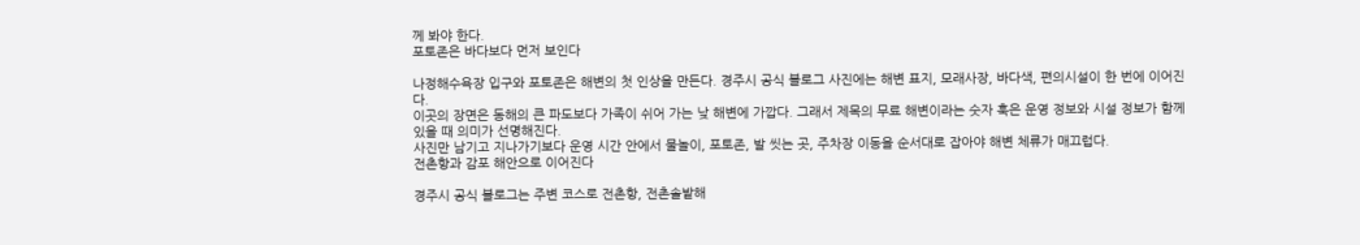께 봐야 한다.
포토존은 바다보다 먼저 보인다

나정해수욕장 입구와 포토존은 해변의 첫 인상을 만든다. 경주시 공식 블로그 사진에는 해변 표지, 모래사장, 바다색, 편의시설이 한 번에 이어진다.
이곳의 장면은 동해의 큰 파도보다 가족이 쉬어 가는 낮 해변에 가깝다. 그래서 제목의 무료 해변이라는 숫자 훅은 운영 정보와 시설 정보가 함께 있을 때 의미가 선명해진다.
사진만 남기고 지나가기보다 운영 시간 안에서 물놀이, 포토존, 발 씻는 곳, 주차장 이동을 순서대로 잡아야 해변 체류가 매끄럽다.
전촌항과 감포 해안으로 이어진다

경주시 공식 블로그는 주변 코스로 전촌항, 전촌솔밭해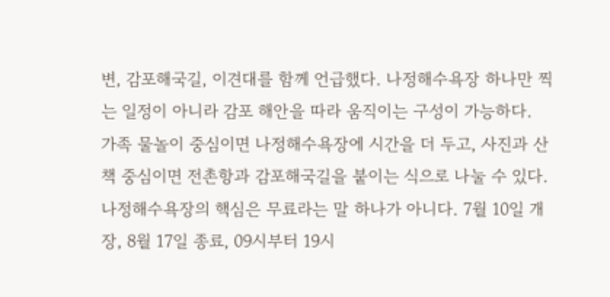변, 감포해국길, 이견대를 함께 언급했다. 나정해수욕장 하나만 찍는 일정이 아니라 감포 해안을 따라 움직이는 구성이 가능하다.
가족 물놀이 중심이면 나정해수욕장에 시간을 더 두고, 사진과 산책 중심이면 전촌항과 감포해국길을 붙이는 식으로 나눌 수 있다.
나정해수욕장의 핵심은 무료라는 말 하나가 아니다. 7월 10일 개장, 8월 17일 종료, 09시부터 19시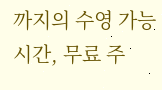까지의 수영 가능 시간, 무료 주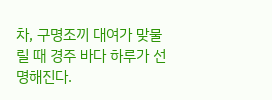차, 구명조끼 대여가 맞물릴 때 경주 바다 하루가 선명해진다.